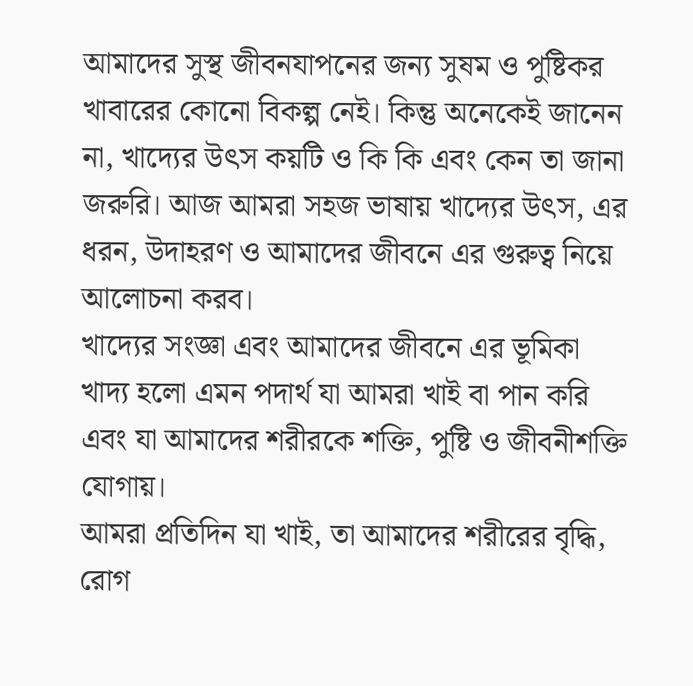আমাদের সুস্থ জীবনযাপনের জন্য সুষম ও পুষ্টিকর খাবারের কোনো বিকল্প নেই। কিন্তু অনেকেই জানেন না, খাদ্যের উৎস কয়টি ও কি কি এবং কেন তা জানা জরুরি। আজ আমরা সহজ ভাষায় খাদ্যের উৎস, এর ধরন, উদাহরণ ও আমাদের জীবনে এর গুরুত্ব নিয়ে আলোচনা করব।
খাদ্যের সংজ্ঞা এবং আমাদের জীবনে এর ভূমিকা
খাদ্য হলো এমন পদার্থ যা আমরা খাই বা পান করি এবং যা আমাদের শরীরকে শক্তি, পুষ্টি ও জীবনীশক্তি যোগায়।
আমরা প্রতিদিন যা খাই, তা আমাদের শরীরের বৃদ্ধি, রোগ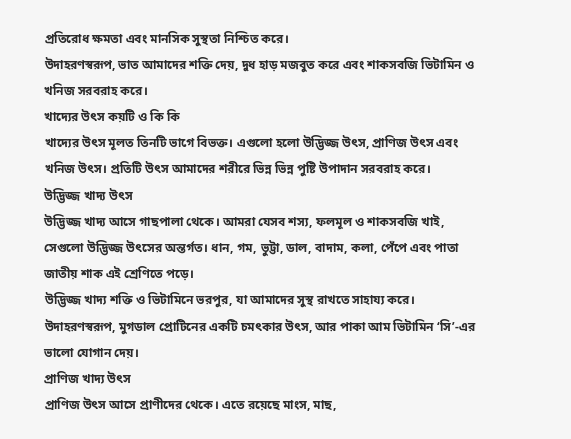প্রতিরোধ ক্ষমতা এবং মানসিক সুস্থতা নিশ্চিত করে।
উদাহরণস্বরূপ, ভাত আমাদের শক্তি দেয়, দুধ হাড় মজবুত করে এবং শাকসবজি ভিটামিন ও খনিজ সরবরাহ করে।
খাদ্যের উৎস কয়টি ও কি কি
খাদ্যের উৎস মূলত তিনটি ভাগে বিভক্ত। এগুলো হলো উদ্ভিজ্জ উৎস, প্রাণিজ উৎস এবং খনিজ উৎস। প্রতিটি উৎস আমাদের শরীরে ভিন্ন ভিন্ন পুষ্টি উপাদান সরবরাহ করে।
উদ্ভিজ্জ খাদ্য উৎস
উদ্ভিজ্জ খাদ্য আসে গাছপালা থেকে। আমরা যেসব শস্য, ফলমূল ও শাকসবজি খাই, সেগুলো উদ্ভিজ্জ উৎসের অন্তর্গত। ধান, গম, ভুট্টা, ডাল, বাদাম, কলা, পেঁপে এবং পাতা জাতীয় শাক এই শ্রেণিতে পড়ে।
উদ্ভিজ্জ খাদ্য শক্তি ও ভিটামিনে ভরপুর, যা আমাদের সুস্থ রাখতে সাহায্য করে। উদাহরণস্বরূপ, মুগডাল প্রোটিনের একটি চমৎকার উৎস, আর পাকা আম ভিটামিন ‘সি’-এর ভালো যোগান দেয়।
প্রাণিজ খাদ্য উৎস
প্রাণিজ উৎস আসে প্রাণীদের থেকে। এতে রয়েছে মাংস, মাছ,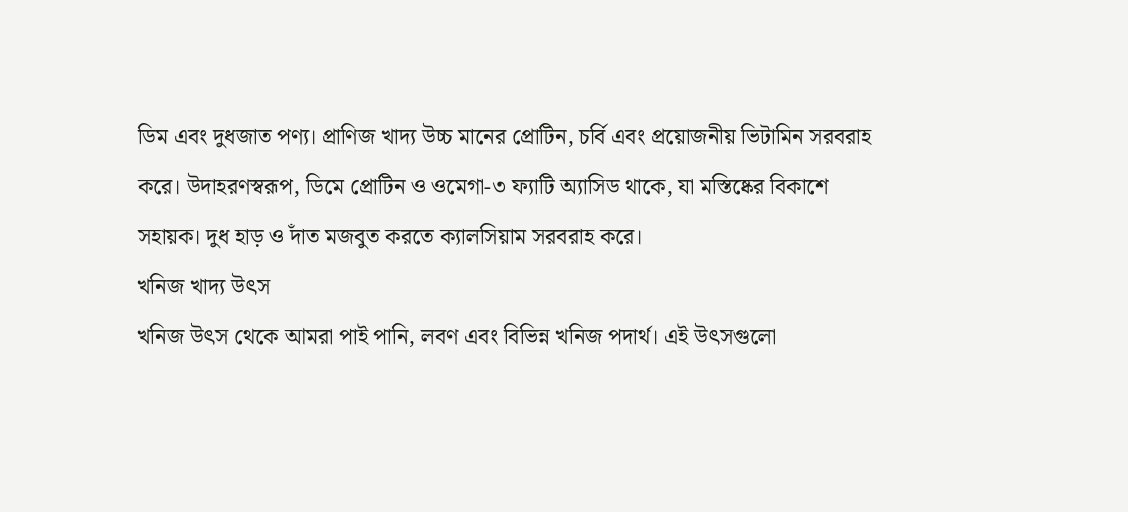ডিম এবং দুধজাত পণ্য। প্রাণিজ খাদ্য উচ্চ মানের প্রোটিন, চর্বি এবং প্রয়োজনীয় ভিটামিন সরবরাহ করে। উদাহরণস্বরূপ, ডিমে প্রোটিন ও ওমেগা-৩ ফ্যাটি অ্যাসিড থাকে, যা মস্তিষ্কের বিকাশে সহায়ক। দুধ হাড় ও দাঁত মজবুত করতে ক্যালসিয়াম সরবরাহ করে।
খনিজ খাদ্য উৎস
খনিজ উৎস থেকে আমরা পাই পানি, লবণ এবং বিভিন্ন খনিজ পদার্থ। এই উৎসগুলো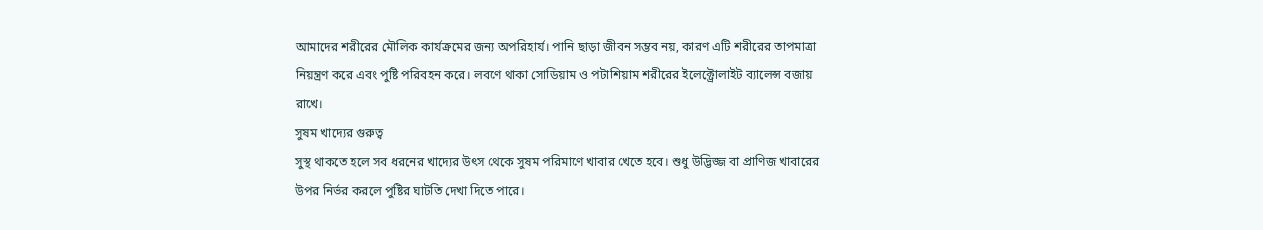আমাদের শরীরের মৌলিক কার্যক্রমের জন্য অপরিহার্য। পানি ছাড়া জীবন সম্ভব নয়, কারণ এটি শরীরের তাপমাত্রা নিয়ন্ত্রণ করে এবং পুষ্টি পরিবহন করে। লবণে থাকা সোডিয়াম ও পটাশিয়াম শরীরের ইলেক্ট্রোলাইট ব্যালেন্স বজায় রাখে।
সুষম খাদ্যের গুরুত্ব
সুস্থ থাকতে হলে সব ধরনের খাদ্যের উৎস থেকে সুষম পরিমাণে খাবার খেতে হবে। শুধু উদ্ভিজ্জ বা প্রাণিজ খাবারের উপর নির্ভর করলে পুষ্টির ঘাটতি দেখা দিতে পারে।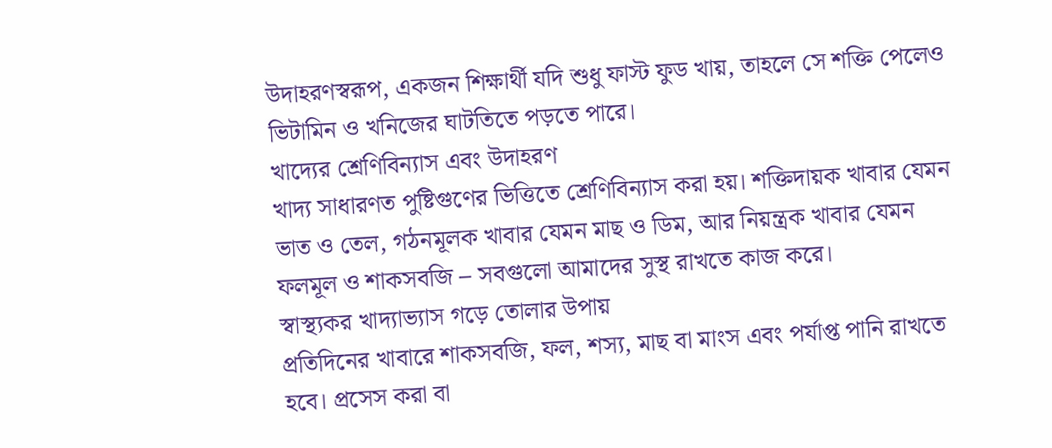উদাহরণস্বরূপ, একজন শিক্ষার্থী যদি শুধু ফাস্ট ফুড খায়, তাহলে সে শক্তি পেলেও ভিটামিন ও খনিজের ঘাটতিতে পড়তে পারে।
খাদ্যের শ্রেণিবিন্যাস এবং উদাহরণ
খাদ্য সাধারণত পুষ্টিগুণের ভিত্তিতে শ্রেণিবিন্যাস করা হয়। শক্তিদায়ক খাবার যেমন ভাত ও তেল, গঠনমূলক খাবার যেমন মাছ ও ডিম, আর নিয়ন্ত্রক খাবার যেমন ফলমূল ও শাকসবজি – সবগুলো আমাদের সুস্থ রাখতে কাজ করে।
স্বাস্থ্যকর খাদ্যাভ্যাস গড়ে তোলার উপায়
প্রতিদিনের খাবারে শাকসবজি, ফল, শস্য, মাছ বা মাংস এবং পর্যাপ্ত পানি রাখতে হবে। প্রসেস করা বা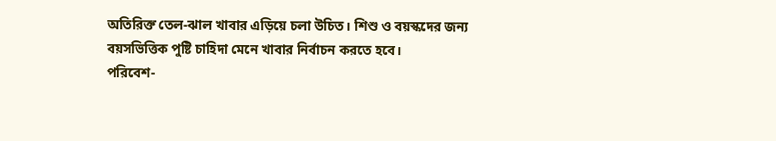অতিরিক্ত তেল-ঝাল খাবার এড়িয়ে চলা উচিত। শিশু ও বয়স্কদের জন্য বয়সভিত্তিক পুষ্টি চাহিদা মেনে খাবার নির্বাচন করতে হবে।
পরিবেশ-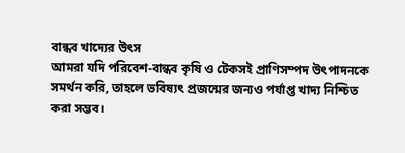বান্ধব খাদ্যের উৎস
আমরা যদি পরিবেশ-বান্ধব কৃষি ও টেকসই প্রাণিসম্পদ উৎপাদনকে সমর্থন করি, তাহলে ভবিষ্যৎ প্রজন্মের জন্যও পর্যাপ্ত খাদ্য নিশ্চিত করা সম্ভব।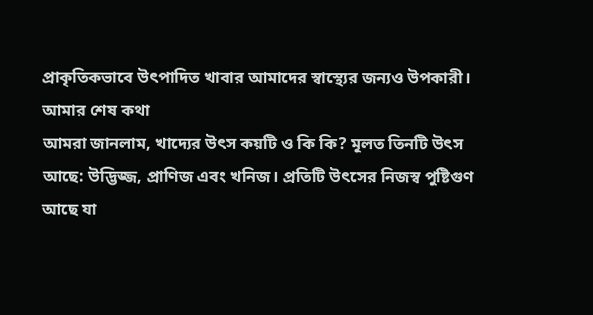প্রাকৃতিকভাবে উৎপাদিত খাবার আমাদের স্বাস্থ্যের জন্যও উপকারী।
আমার শেষ কথা
আমরা জানলাম, খাদ্যের উৎস কয়টি ও কি কি? মূলত তিনটি উৎস আছে: উদ্ভিজ্জ, প্রাণিজ এবং খনিজ। প্রতিটি উৎসের নিজস্ব পুষ্টিগুণ আছে যা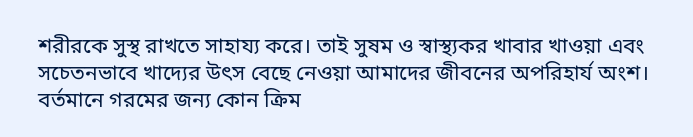শরীরকে সুস্থ রাখতে সাহায্য করে। তাই সুষম ও স্বাস্থ্যকর খাবার খাওয়া এবং সচেতনভাবে খাদ্যের উৎস বেছে নেওয়া আমাদের জীবনের অপরিহার্য অংশ।
বর্তমানে গরমের জন্য কোন ক্রিম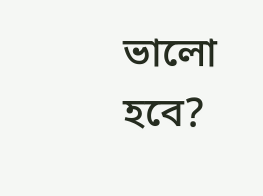ভালো হবে?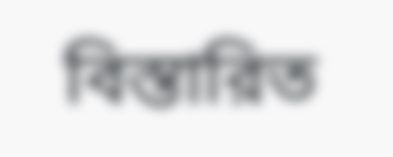বিস্তারিত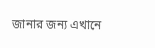জানার জন্য এখানে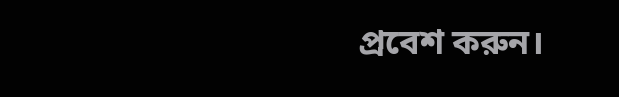প্রবেশ করুন।